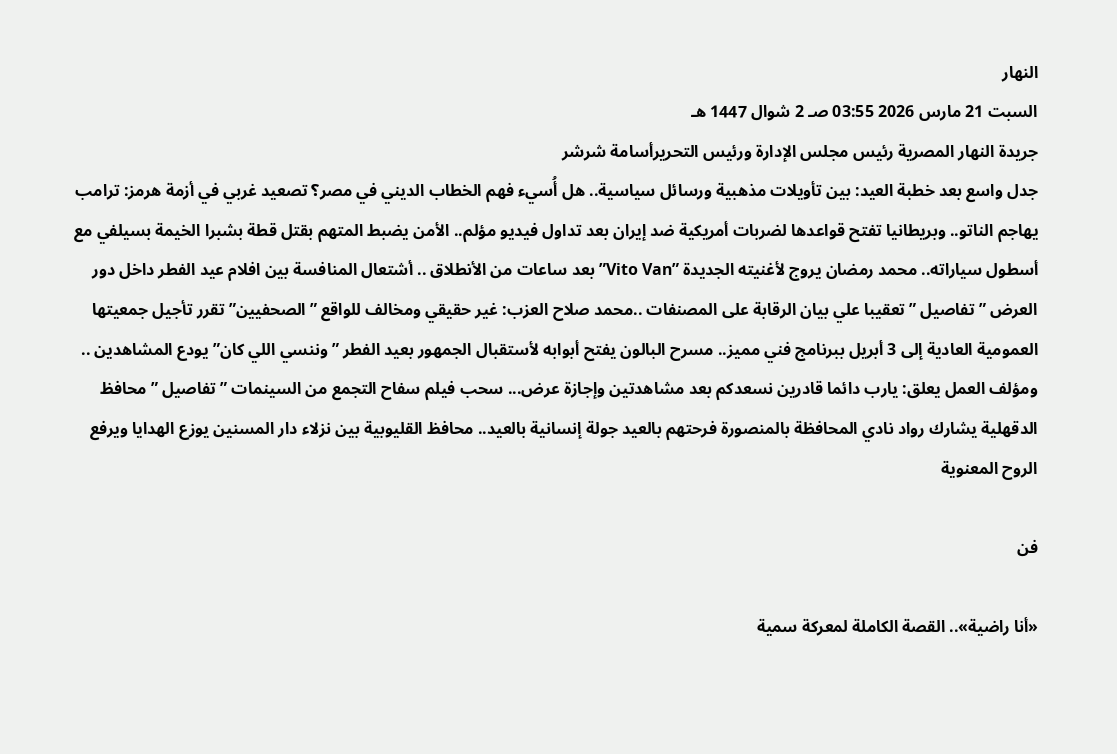النهار
السبت 21 مارس 2026 03:55 صـ 2 شوال 1447 هـ
جريدة النهار المصرية رئيس مجلس الإدارة ورئيس التحريرأسامة شرشر
جدل واسع بعد خطبة العيد: بين تأويلات مذهبية ورسائل سياسية.. هل أُسيء فهم الخطاب الديني في مصر؟ تصعيد غربي في أزمة هرمز: ترامب يهاجم الناتو.. وبريطانيا تفتح قواعدها لضربات أمريكية ضد إيران بعد تداول فيديو مؤلم.. الأمن يضبط المتهم بقتل قطة بشبرا الخيمة بسيلفي مع أسطول سياراته.. محمد رمضان يروج لأغنيته الجديدة ”Vito Van” بعد ساعات من الأنطلاق .. أشتعال المنافسة بين افلام عيد الفطر داخل دور العرض ” تفاصيل ” تعقيبا علي بيان الرقابة على المصنفات ..محمد صلاح العزب: غير حقيقي ومخالف للواقع ”الصحفيين” تقرر تأجيل جمعيتها العمومية العادية إلى 3 أبريل ببرنامج فني مميز.. مسرح البالون يفتح أبوابه لأستقبال الجمهور بعيد الفطر ”وننسي اللي كان” يودع المشاهدين .. ومؤلف العمل يعلق: يارب دائما قادرين نسعدكم بعد مشاهدتين وإجازة عرض... سحب فيلم سفاح التجمع من السينمات ” تفاصيل ” محافظ الدقهلية يشارك رواد نادي المحافظة بالمنصورة فرحتهم بالعيد جولة إنسانية بالعيد.. محافظ القليوبية بين نزلاء دار المسنين يوزع الهدايا ويرفع الروح المعنوية

فن

«أنا راضية».. القصة الكاملة لمعركة سمية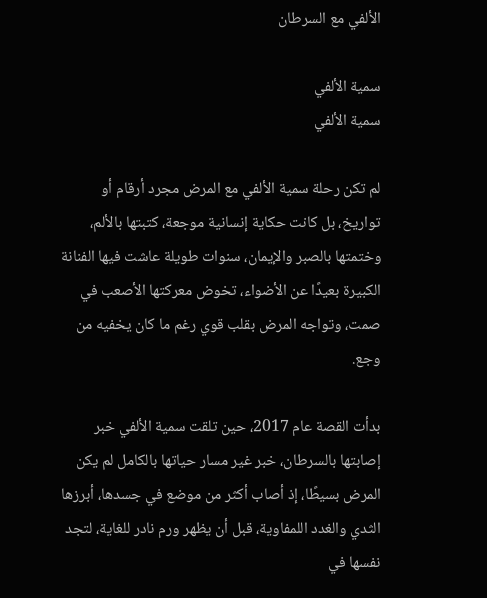الألفي مع السرطان

سمية الألفي
سمية الألفي

لم تكن رحلة سمية الألفي مع المرض مجرد أرقام أو تواريخ، بل كانت حكاية إنسانية موجعة، كتبتها بالألم، وختمتها بالصبر والإيمان، سنوات طويلة عاشت فيها الفنانة الكبيرة بعيدًا عن الأضواء، تخوض معركتها الأصعب في صمت، وتواجه المرض بقلب قوي رغم ما كان يخفيه من وجع.

بدأت القصة عام 2017، حين تلقت سمية الألفي خبر إصابتها بالسرطان، خبر غير مسار حياتها بالكامل لم يكن المرض بسيطًا، إذ أصاب أكثر من موضع في جسدها، أبرزها الثدي والغدد اللمفاوية، قبل أن يظهر ورم نادر للغاية، لتجد نفسها في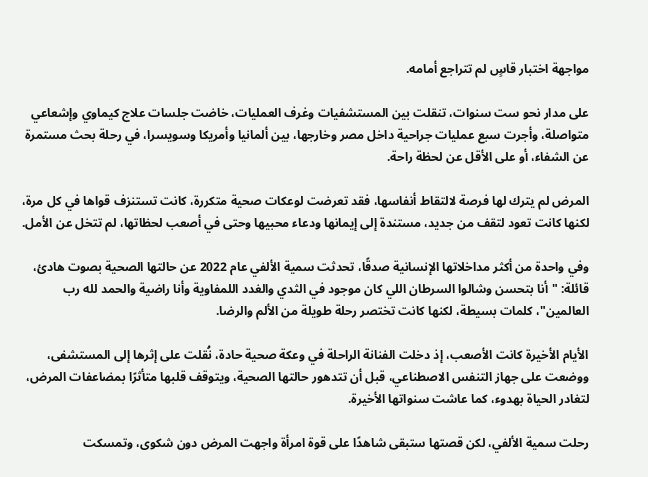مواجهة اختبار قاسٍ لم تتراجع أمامه.

على مدار نحو ست سنوات، تنقلت بين المستشفيات وغرف العمليات، خاضت جلسات علاج كيماوي وإشعاعي متواصلة، وأجرت سبع عمليات جراحية داخل مصر وخارجها، بين ألمانيا وأمريكا وسويسرا، في رحلة بحث مستمرة عن الشفاء، أو على الأقل عن لحظة راحة.

المرض لم يترك لها فرصة لالتقاط أنفاسها، فقد تعرضت لوعكات صحية متكررة، كانت تستنزف قواها في كل مرة، لكنها كانت تعود لتقف من جديد، مستندة إلى إيمانها ودعاء محبيها وحتى في أصعب لحظاتها، لم تتخل عن الأمل.

وفي واحدة من أكثر مداخلاتها الإنسانية صدقًا، تحدثت سمية الألفي عام 2022 عن حالتها الصحية بصوت هادئ، قائلة: "أنا بتحسن وشالوا السرطان اللي كان موجود في الثدي والغدد اللمفاوية وأنا راضية والحمد لله رب العالمين"، كلمات بسيطة، لكنها كانت تختصر رحلة طويلة من الألم والرضا.

الأيام الأخيرة كانت الأصعب، إذ دخلت الفنانة الراحلة في وعكة صحية حادة، نُقلت على إثرها إلى المستشفى، ووضعت على جهاز التنفس الاصطناعي، قبل أن تتدهور حالتها الصحية، ويتوقف قلبها متأثرًا بمضاعفات المرض، لتغادر الحياة بهدوء، كما عاشت سنواتها الأخيرة.

رحلت سمية الألفي، لكن قصتها ستبقى شاهدًا على قوة امرأة واجهت المرض دون شكوى، وتمسكت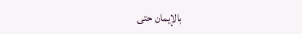بالإيمان حتى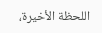اللحظة الأخيرة،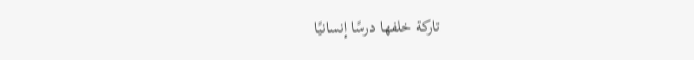تاركة خلفها درسًا إنسانيًا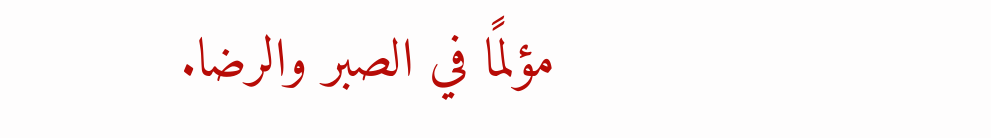مؤلمًا في الصبر والرضا.